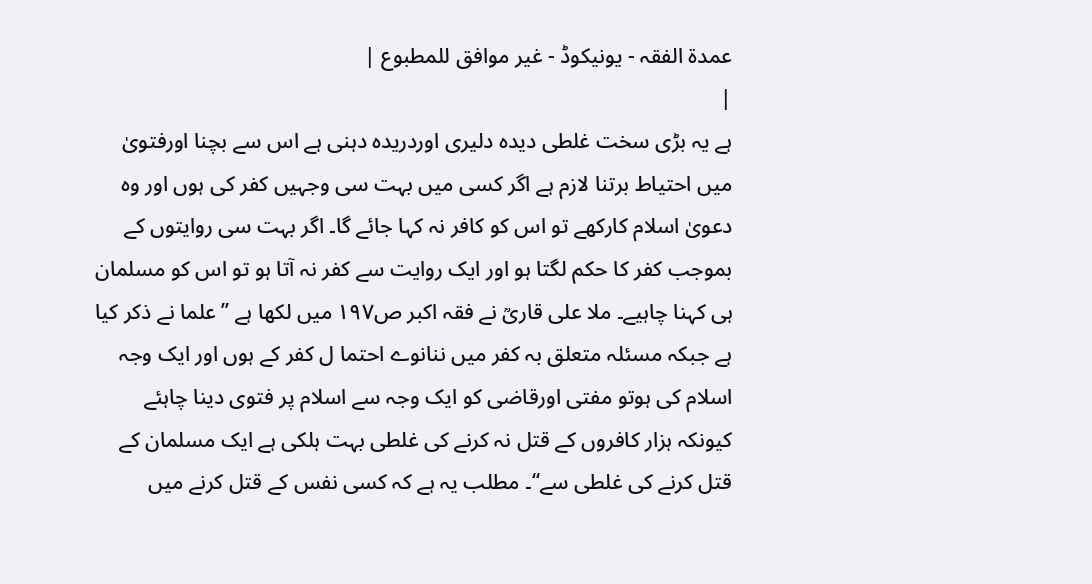عمدۃ الفقہ - یونیکوڈ - غیر موافق للمطبوع |
|
ہے یہ بڑی سخت غلطی دیدہ دلیری اوردریدہ دہنی ہے اس سے بچنا اورفتویٰ میں احتیاط برتنا لازم ہے اگر کسی میں بہت سی وجہیں کفر کی ہوں اور وہ دعویٰ اسلام کارکھے تو اس کو کافر نہ کہا جائے گا۔ اگر بہت سی روایتوں کے بموجب کفر کا حکم لگتا ہو اور ایک روایت سے کفر نہ آتا ہو تو اس کو مسلمان ہی کہنا چاہیے۔ ملا علی قاریؒ نے فقہ اکبر ص۱۹۷ میں لکھا ہے ’’علما نے ذکر کیا ہے جبکہ مسئلہ متعلق بہ کفر میں ننانوے احتما ل کفر کے ہوں اور ایک وجہ اسلام کی ہوتو مفتی اورقاضی کو ایک وجہ سے اسلام پر فتوی دینا چاہئے کیونکہ ہزار کافروں کے قتل نہ کرنے کی غلطی بہت ہلکی ہے ایک مسلمان کے قتل کرنے کی غلطی سے‘‘۔ مطلب یہ ہے کہ کسی نفس کے قتل کرنے میں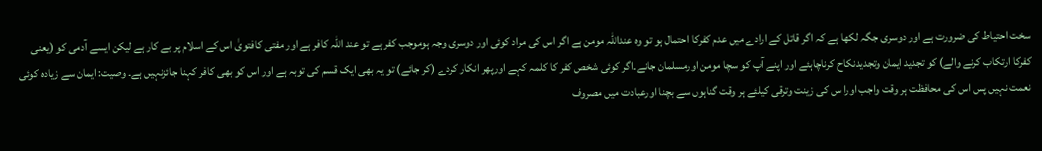سخت احتیاط کی ضرورت ہے اور دوسری جگہ لکھا ہے کہ اگر قاتل کے ارادے میں عدم کفرکا احتمال ہو تو وہ عنداللہ مومن ہے اگر اس کی مراد کوئی اور دوسری وجہ ہوموجب کفر ہے تو عند اللہ کافر ہے اور مفتی کافتویٰ اس کے اسلام پر بے کار ہے لیکن ایسے آدمی کو (یعنی کفرکا ارتکاب کرنے والے) کو تجدید ایمان وتجدیدنکاح کرناچاہئے اور اپنے آپ کو سچا مومن اورمسلمان جانے۔اگر کوئی شخص کفر کا کلمہ کہے اورپھر انکار کردے (کر جائے) تو یہ بھی ایک قسم کی توبہ ہے اور اس کو بھی کافر کہنا جائزنہیں ہے۔ وصیت: ایمان سے زیادہ کوئی نعمت نہیں پس اس کی محافظت ہر وقت واجب اورا س کی زینت وترقی کیلئے ہر وقت گناہوں سے بچنا اورعبادت میں مصروف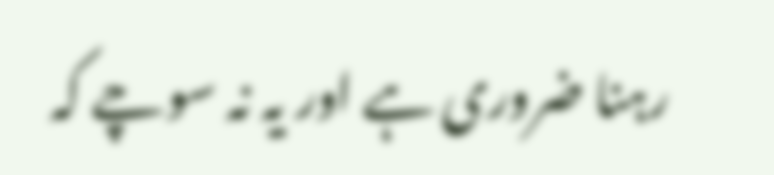رہنا ضروری ہے اور یہ نہ سوچے کہ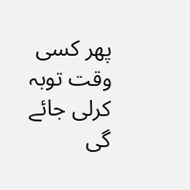پھر کسی وقت توبہ کرلی جائے گی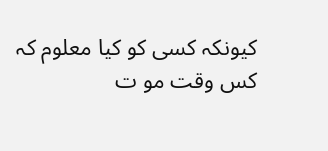کیونکہ کسی کو کیا معلوم کہ کس وقت مو ت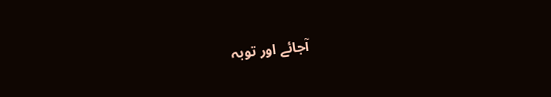آجائے اور توبہ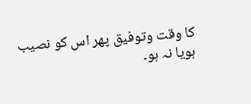کا وقت وتوفیق پھر اس کو نصیب ہویا نہ ہو۔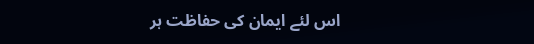اس لئے ایمان کی حفاظت ہر